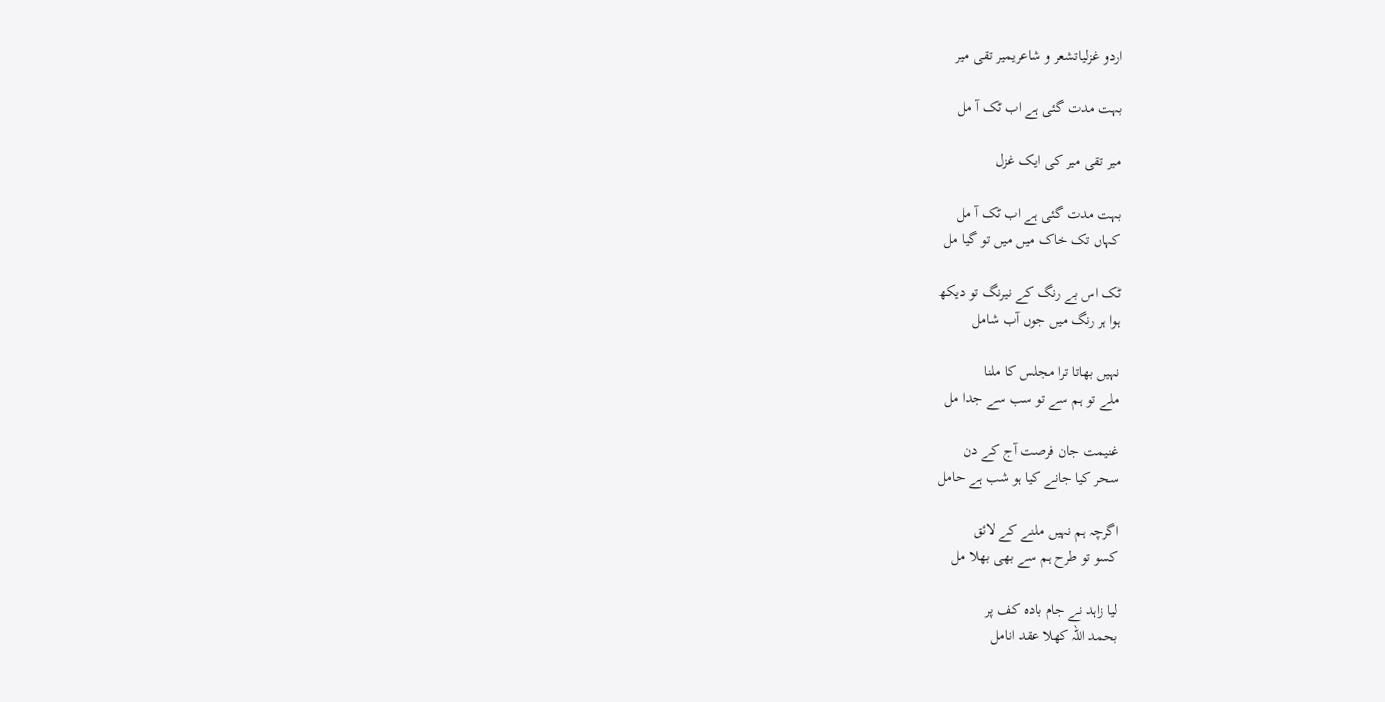اردو غزلیاتشعر و شاعریمیر تقی میر

بہت مدت گئی ہے اب ٹک آ مل

میر تقی میر کی ایک غزل

بہت مدت گئی ہے اب ٹک آ مل
کہاں تک خاک میں میں تو گیا مل

ٹک اس بے رنگ کے نیرنگ تو دیکھ
ہوا ہر رنگ میں جوں آب شامل

نہیں بھاتا ترا مجلس کا ملنا
ملے تو ہم سے تو سب سے جدا مل

غنیمت جان فرصت آج کے دن
سحر کیا جانے کیا ہو شب ہے حامل

اگرچہ ہم نہیں ملنے کے لائق
کسو تو طرح ہم سے بھی بھلا مل

لیا زاہد نے جام بادہ کف پر
بحمد اللہ کھلا عقد انامل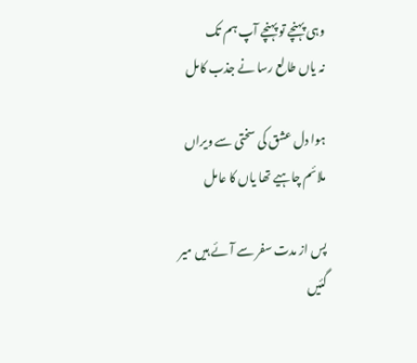وہی پہنچے تو پہنچے آپ ہم تک
نہ یاں طالع رسا نے جذب کامل

ہوا دل عشق کی سختی سے ویراں
ملائم چاہیے تھا یاں کا عامل

پس از مدت سفر سے آئے ہیں میر
گئیں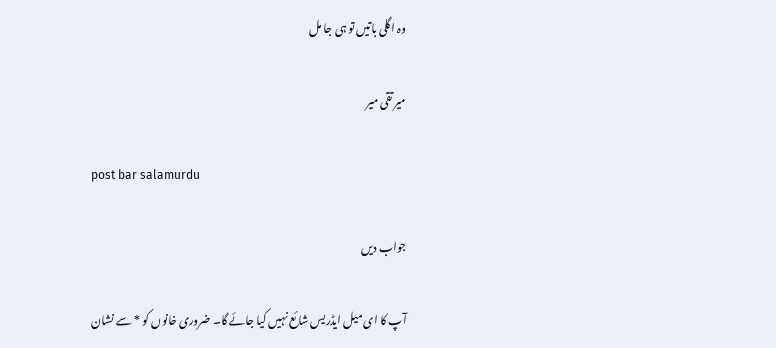وہ اگلی باتیں تو ہی جا مل

میر تقی میر

post bar salamurdu

جواب دیں

آپ کا ای میل ایڈریس شائع نہیں کیا جائے گا۔ ضروری خانوں کو * سے نشان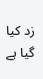زد کیا گیا ہے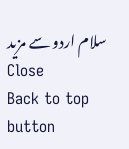سلام اردو سے مزید
Close
Back to top button